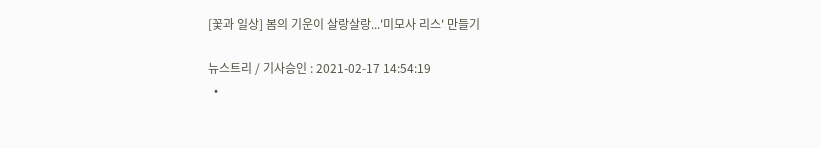[꽃과 일상] 봄의 기운이 살랑살랑...'미모사 리스' 만들기

뉴스트리 / 기사승인 : 2021-02-17 14:54:19
  •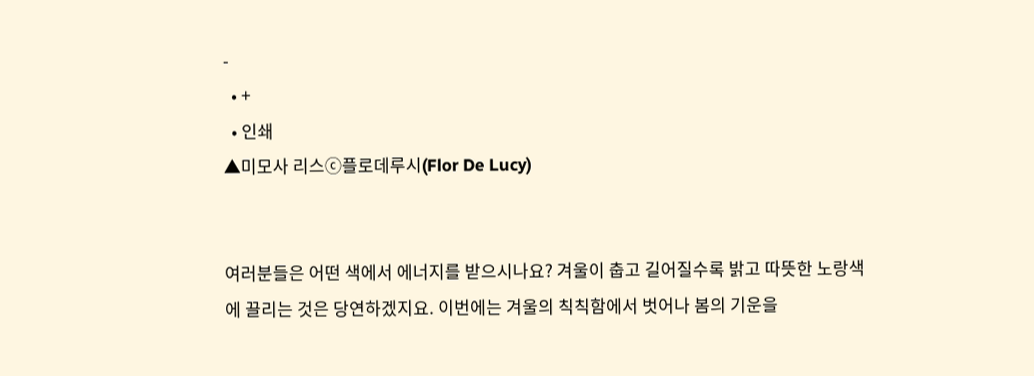-
  • +
  • 인쇄
▲미모사 리스ⓒ플로데루시(Flor De Lucy)


여러분들은 어떤 색에서 에너지를 받으시나요? 겨울이 춥고 길어질수록 밝고 따뜻한 노랑색에 끌리는 것은 당연하겠지요. 이번에는 겨울의 칙칙함에서 벗어나 봄의 기운을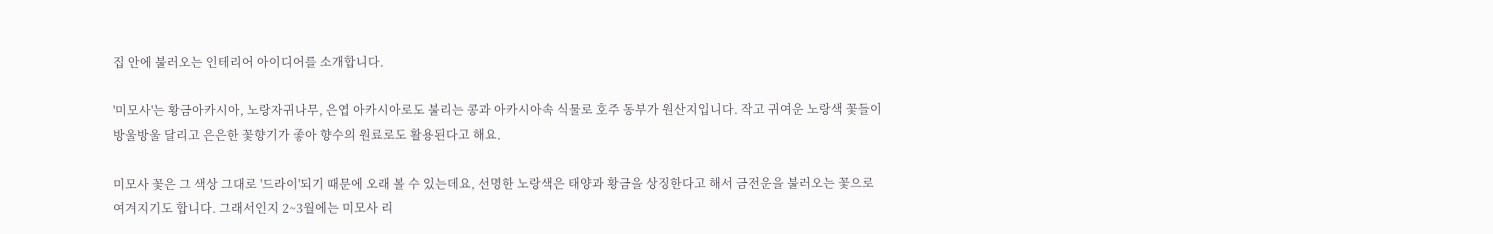집 안에 불러오는 인테리어 아이디어를 소개합니다.

'미모사'는 황금아카시아, 노랑자귀나무, 은엽 아카시아로도 불리는 콩과 아카시아속 식물로 호주 동부가 원산지입니다. 작고 귀여운 노랑색 꽃들이 방울방울 달리고 은은한 꽃향기가 좋아 향수의 원료로도 활용된다고 해요.

미모사 꽃은 그 색상 그대로 '드라이'되기 때문에 오래 볼 수 있는데요, 선명한 노랑색은 태양과 황금을 상징한다고 해서 금전운을 불러오는 꽃으로 여겨지기도 합니다. 그래서인지 2~3월에는 미모사 리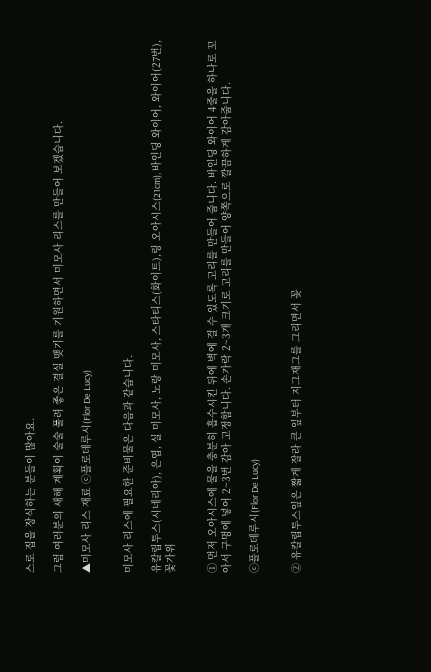스로 집을 장식하는 분들이 많아요.

그럼 여러분의 새해 계획이 술술 풀려 좋은 결실 맺기를 기원하면서 미모사 리스를 만들어 보겠습니다.

▲미모사 리스 재료 ⓒ플로데루시(Flor De Lucy)


미모사 리스에 필요한 준비물은 다음과 같습니다.

유칼립투스(시네리아), 은엽, 실 미모사, 노랑 미모사, 스타티스(화이트),링 오아시스(21cm), 바인딩 와이어, 와이어(27번), 꽃가위


① 먼저 오아시스에 물을 충분히 흡수시킨 뒤에 벽에 걸 수 있도록 고리를 만들어 줍니다. 바인딩 와이어 4줄을 하나로 꼬아서 구멍에 넣어 2~3번 감아 고정합니다. 손가락 2~3개 크기로 고리를 만들어 양쪽으로 깔끔하게 감아줍니다.

ⓒ플로데루시(Flor De Lucy)


② 유칼립투스잎은 짧게 잘라 큰 잎부터 지그재그를 그리면서 꽂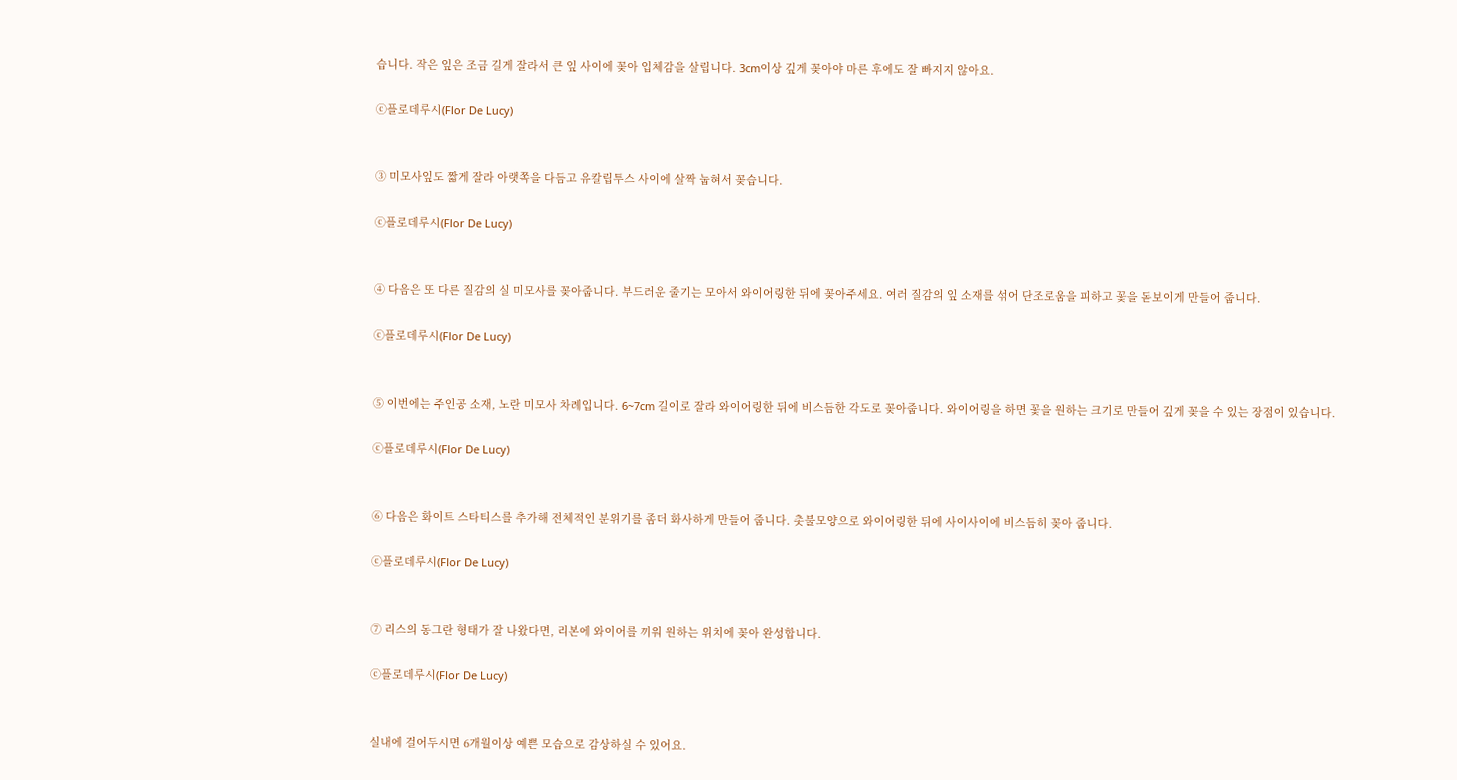습니다. 작은 잎은 조금 길게 잘라서 큰 잎 사이에 꽂아 입체감을 살립니다. 3cm이상 깊게 꽂아야 마른 후에도 잘 빠지지 않아요.

ⓒ플로데루시(Flor De Lucy)


③ 미모사잎도 짧게 잘라 아랫쪽을 다듬고 유칼립투스 사이에 살짝 눕혀서 꽂습니다.

ⓒ플로데루시(Flor De Lucy)


④ 다음은 또 다른 질감의 실 미모사를 꽂아줍니다. 부드러운 줄기는 모아서 와이어링한 뒤에 꽂아주세요. 여러 질감의 잎 소재를 섞어 단조로움을 피하고 꽃을 돋보이게 만들어 줍니다.

ⓒ플로데루시(Flor De Lucy)


⑤ 이번에는 주인공 소재, 노란 미모사 차례입니다. 6~7cm 길이로 잘라 와이어링한 뒤에 비스듬한 각도로 꽂아줍니다. 와이어링을 하면 꽃을 원하는 크기로 만들어 깊게 꽂을 수 있는 장점이 있습니다.

ⓒ플로데루시(Flor De Lucy)


⑥ 다음은 화이트 스타티스를 추가해 전체적인 분위기를 좀더 화사하게 만들어 줍니다. 촛불모양으로 와이어링한 뒤에 사이사이에 비스듬히 꽂아 줍니다.

ⓒ플로데루시(Flor De Lucy)


⑦ 리스의 동그란 형태가 잘 나왔다면, 리본에 와이어를 끼워 원하는 위치에 꽂아 완성합니다.

ⓒ플로데루시(Flor De Lucy)


실내에 걸어두시면 6개월이상 예쁜 모습으로 감상하실 수 있어요.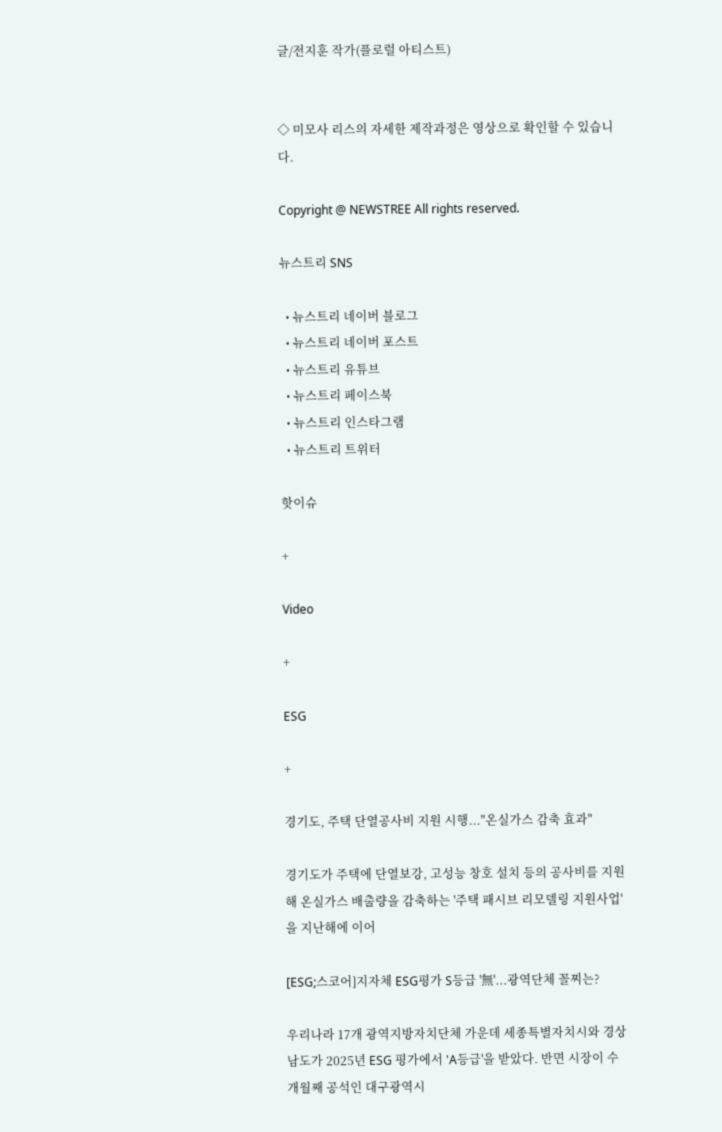글/전지훈 작가(플로럴 아티스트)


◇ 미모사 리스의 자세한 제작과정은 영상으로 확인할 수 있습니다.

Copyright @ NEWSTREE All rights reserved.

뉴스트리 SNS

  • 뉴스트리 네이버 블로그
  • 뉴스트리 네이버 포스트
  • 뉴스트리 유튜브
  • 뉴스트리 페이스북
  • 뉴스트리 인스타그램
  • 뉴스트리 트위터

핫이슈

+

Video

+

ESG

+

경기도, 주택 단열공사비 지원 시행..."온실가스 감축 효과"

경기도가 주택에 단열보강, 고성능 창호 설치 등의 공사비를 지원해 온실가스 배출량을 감축하는 '주택 패시브 리모델링 지원사업'을 지난해에 이어

[ESG;스코어]지자체 ESG평가 S등급 '無'...광역단체 꼴찌는?

우리나라 17개 광역지방자치단체 가운데 세종특별자치시와 경상남도가 2025년 ESG 평가에서 'A등급'을 받았다. 반면 시장이 수개월째 공석인 대구광역시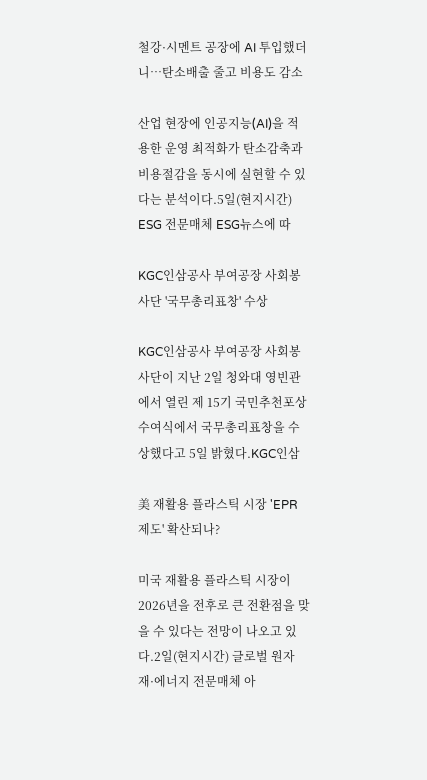철강·시멘트 공장에 AI 투입했더니…탄소배출 줄고 비용도 감소

산업 현장에 인공지능(AI)을 적용한 운영 최적화가 탄소감축과 비용절감을 동시에 실현할 수 있다는 분석이다.5일(현지시간) ESG 전문매체 ESG뉴스에 따

KGC인삼공사 부여공장 사회봉사단 '국무총리표창' 수상

KGC인삼공사 부여공장 사회봉사단이 지난 2일 청와대 영빈관에서 열린 제 15기 국민추천포상 수여식에서 국무총리표창을 수상했다고 5일 밝혔다.KGC인삼

美 재활용 플라스틱 시장 'EPR 제도' 확산되나?

미국 재활용 플라스틱 시장이 2026년을 전후로 큰 전환점을 맞을 수 있다는 전망이 나오고 있다.2일(현지시간) 글로벌 원자재·에너지 전문매체 아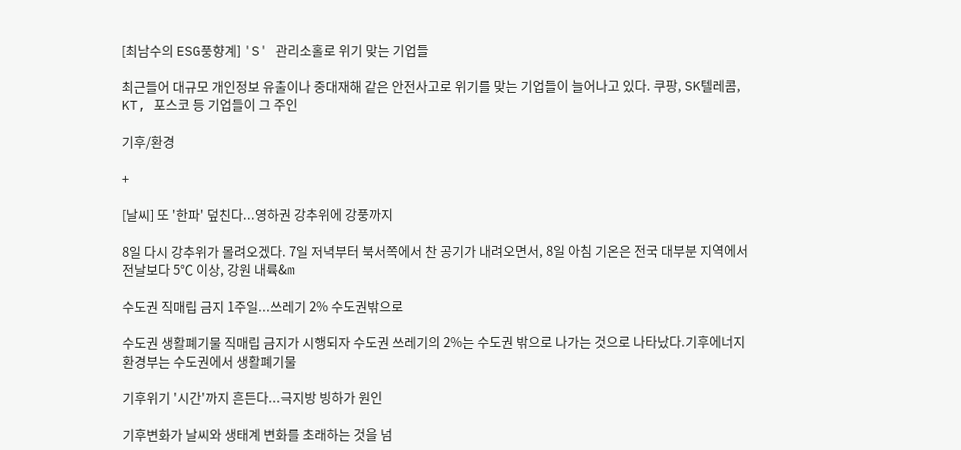[최남수의 ESG풍향계] 'S' 관리소홀로 위기 맞는 기업들

최근들어 대규모 개인정보 유출이나 중대재해 같은 안전사고로 위기를 맞는 기업들이 늘어나고 있다. 쿠팡, SK텔레콤, KT, 포스코 등 기업들이 그 주인

기후/환경

+

[날씨] 또 '한파' 덮친다...영하권 강추위에 강풍까지

8일 다시 강추위가 몰려오겠다. 7일 저녁부터 북서쪽에서 찬 공기가 내려오면서, 8일 아침 기온은 전국 대부분 지역에서 전날보다 5℃ 이상, 강원 내륙&m

수도권 직매립 금지 1주일...쓰레기 2% 수도권밖으로

수도권 생활폐기물 직매립 금지가 시행되자 수도권 쓰레기의 2%는 수도권 밖으로 나가는 것으로 나타났다.기후에너지환경부는 수도권에서 생활폐기물

기후위기 '시간'까지 흔든다...극지방 빙하가 원인

기후변화가 날씨와 생태계 변화를 초래하는 것을 넘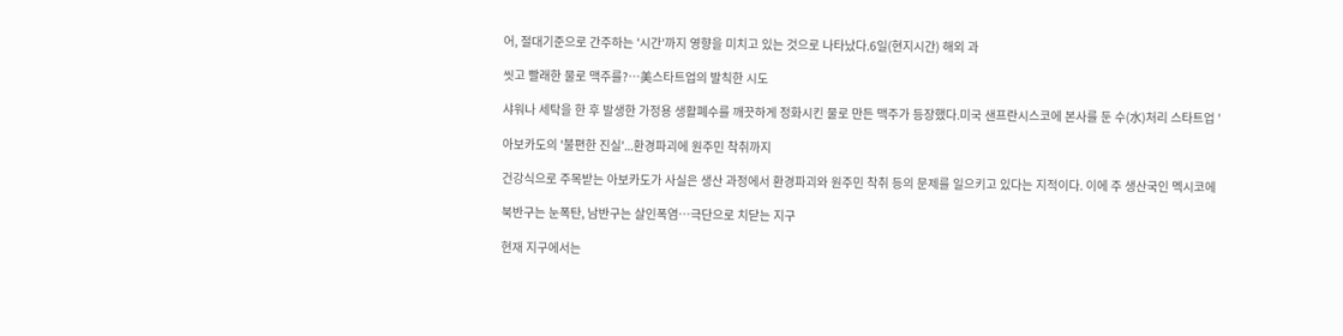어, 절대기준으로 간주하는 '시간'까지 영향을 미치고 있는 것으로 나타났다.6일(현지시간) 해외 과

씻고 빨래한 물로 맥주를?…美스타트업의 발칙한 시도

샤워나 세탁을 한 후 발생한 가정용 생활폐수를 깨끗하게 정화시킨 물로 만든 맥주가 등장했다.미국 샌프란시스코에 본사를 둔 수(水)처리 스타트업 '

아보카도의 '불편한 진실'...환경파괴에 원주민 착취까지

건강식으로 주목받는 아보카도가 사실은 생산 과정에서 환경파괴와 원주민 착취 등의 문제를 일으키고 있다는 지적이다. 이에 주 생산국인 멕시코에

북반구는 눈폭탄, 남반구는 살인폭염…극단으로 치닫는 지구

현재 지구에서는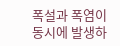폭설과 폭염이 동시에 발생하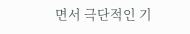면서 극단적인 기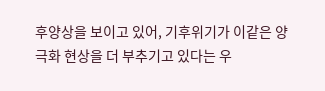후양상을 보이고 있어, 기후위기가 이같은 양극화 현상을 더 부추기고 있다는 우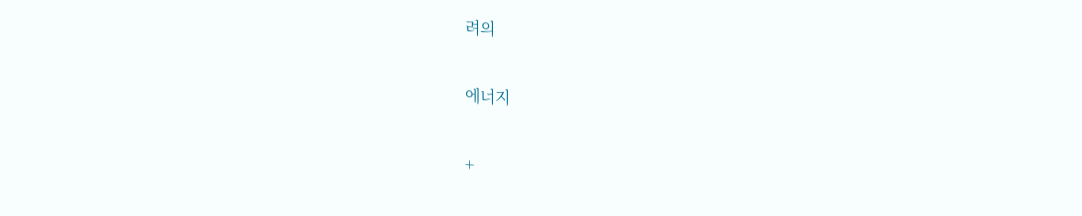려의

에너지

+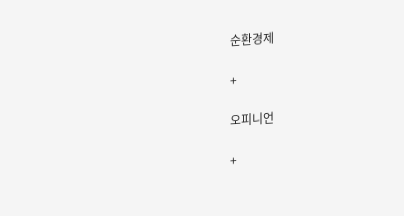순환경제

+

오피니언

+